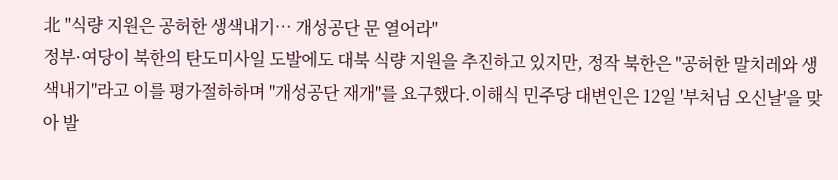北 "식량 지원은 공허한 생색내기… 개성공단 문 열어라"
정부·여당이 북한의 탄도미사일 도발에도 대북 식량 지원을 추진하고 있지만, 정작 북한은 "공허한 말치레와 생색내기"라고 이를 평가절하하며 "개성공단 재개"를 요구했다.이해식 민주당 대변인은 12일 '부처님 오신날'을 맞아 발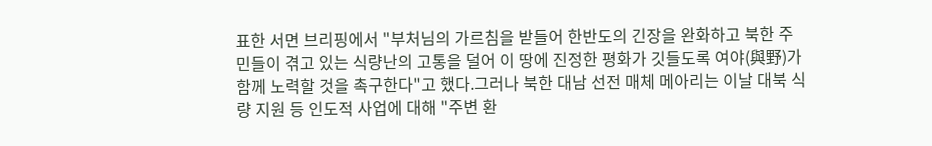표한 서면 브리핑에서 "부처님의 가르침을 받들어 한반도의 긴장을 완화하고 북한 주민들이 겪고 있는 식량난의 고통을 덜어 이 땅에 진정한 평화가 깃들도록 여야(與野)가 함께 노력할 것을 촉구한다"고 했다.그러나 북한 대남 선전 매체 메아리는 이날 대북 식량 지원 등 인도적 사업에 대해 "주변 환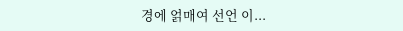경에 얽매여 선언 이...